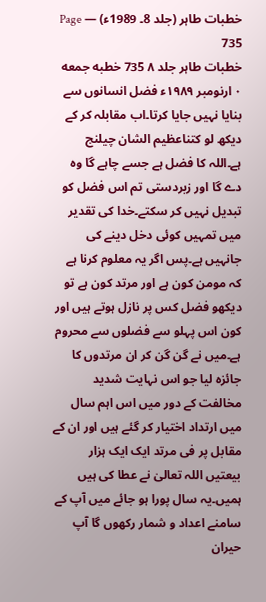خطبات طاہر (جلد 8۔ 1989ء) — Page 735
خطبات طاہر جلد ۸ 735 خطبه جمعه ۰ ارنومبر ۱۹۸۹ء فضل انسانوں سے بنایا نہیں جایا کرتا۔اب مقابلہ کر کے دیکھ لو کتناعظیم الشان چیلنج ہے۔اللہ کا فضل ہے جسے چاہے گا وہ دے گا اور زبردستی تم اس فضل کو تبدیل نہیں کر سکتے۔خدا کی تقدیر میں تمہیں کوئی دخل دینے کی جانہیں ہے۔پس اگر یہ معلوم کرنا ہے کہ مومن کون ہے اور مرتد کون ہے تو دیکھو فضل کس پر نازل ہوتے ہیں اور کون اس پہلو سے فضلوں سے محروم ہے۔میں نے گن گن کر ان مرتدوں کا جائزہ لیا جو اس نہایت شدید مخالفت کے دور میں اس اہم سال میں ارتداد اختیار کر گئے ہیں اور ان کے مقابل پر فی مرتد ایک ایک ہزار بیعتیں اللہ تعالیٰ نے عطا کی ہیں ہمیں۔یہ سال پورا ہو جائے میں آپ کے سامنے اعداد و شمار رکھوں گا آپ حیران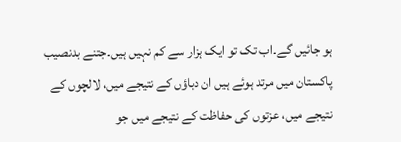ہو جائیں گے۔اب تک تو ایک ہزار سے کم نہیں ہیں۔جتنے بدنصیب پاکستان میں مرتد ہوئے ہیں ان دباؤں کے نتیجے میں، لالچوں کے نتیجے میں، عزتوں کی حفاظت کے نتیجے میں جو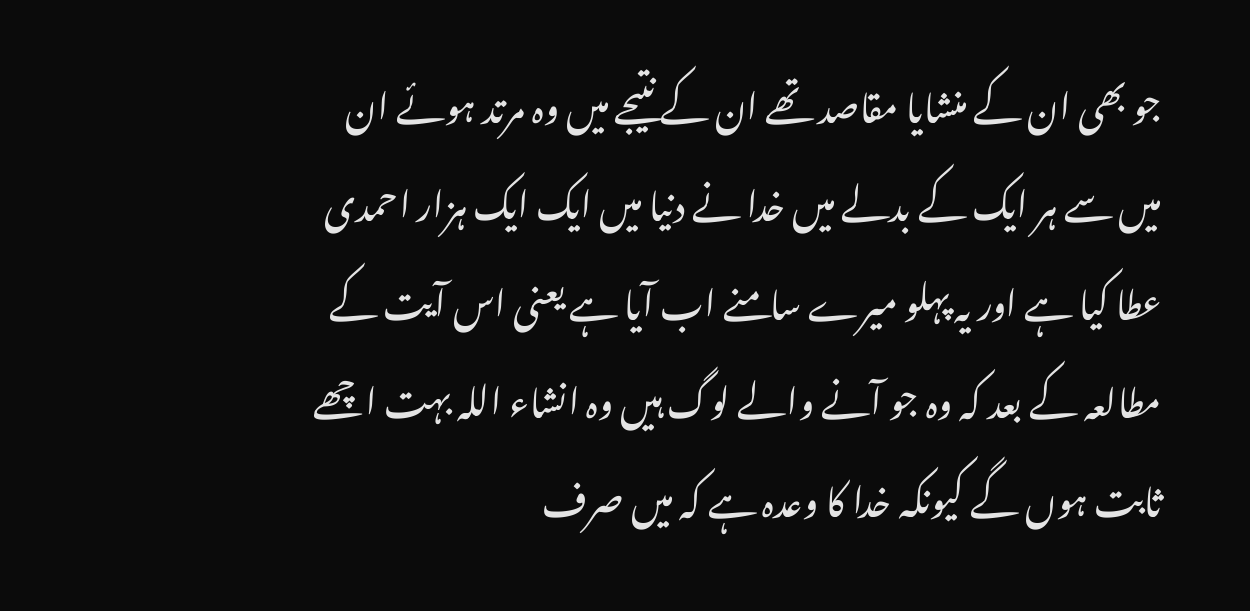جو بھی ان کے منشایا مقاصد تھے ان کے نتیجے میں وہ مرتد ہوئے ان میں سے ہر ایک کے بدلے میں خدا نے دنیا میں ایک ایک ہزار احمدی عطا کیا ہے اور یہ پہلو میرے سامنے اب آیا ہے یعنی اس آیت کے مطالعہ کے بعد کہ وہ جو آنے والے لوگ ہیں وہ انشاء اللہ بہت اچھے ثابت ہوں گے کیونکہ خدا کا وعدہ ہے کہ میں صرف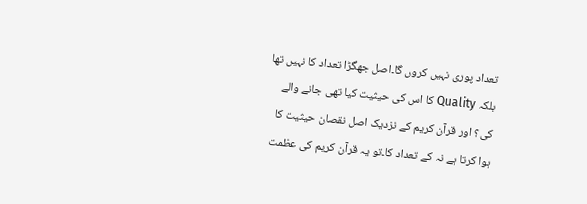تعداد پوری نہیں کروں گا۔اصل جھگڑا تعداد کا نہیں تھا بلکہ Quality کا اس کی حیثیت کیا تھی جانے والے کی؟ اور قرآن کریم کے نزدیک اصل نقصان حیثیت کا ہوا کرتا ہے نہ کے تعداد کا۔تو یہ قرآن کریم کی عظمت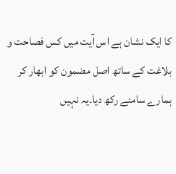کا ایک نشان ہے اس آیت میں کس فصاحت و بلاغت کے ساتھ اصل مضمون کو ابھار کر ہمارے سامنے رکھ دیا۔یہ نہیں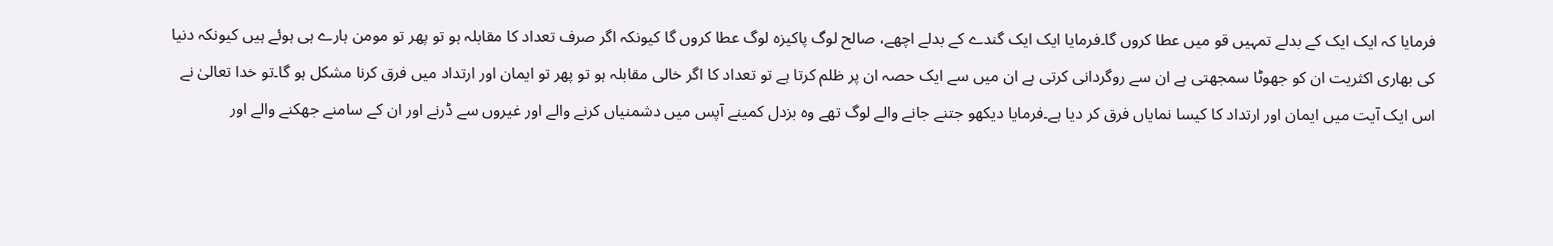فرمایا کہ ایک ایک کے بدلے تمہیں قو میں عطا کروں گا۔فرمایا ایک ایک گندے کے بدلے اچھے، صالح لوگ پاکیزہ لوگ عطا کروں گا کیونکہ اگر صرف تعداد کا مقابلہ ہو تو پھر تو مومن ہارے ہی ہوئے ہیں کیونکہ دنیا کی بھاری اکثریت ان کو جھوٹا سمجھتی ہے ان سے روگردانی کرتی ہے ان میں سے ایک حصہ ان پر ظلم کرتا ہے تو تعداد کا اگر خالی مقابلہ ہو تو پھر تو ایمان اور ارتداد میں فرق کرنا مشکل ہو گا۔تو خدا تعالیٰ نے اس ایک آیت میں ایمان اور ارتداد کا کیسا نمایاں فرق کر دیا ہے۔فرمایا دیکھو جتنے جانے والے لوگ تھے وہ بزدل کمینے آپس میں دشمنیاں کرنے والے اور غیروں سے ڈرنے اور ان کے سامنے جھکنے والے اور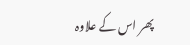پھر اس کے علاوہ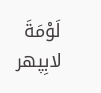لَوْمَةَ لابِپھر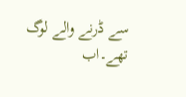سے ڈرنے والے لوگ تھے۔اب